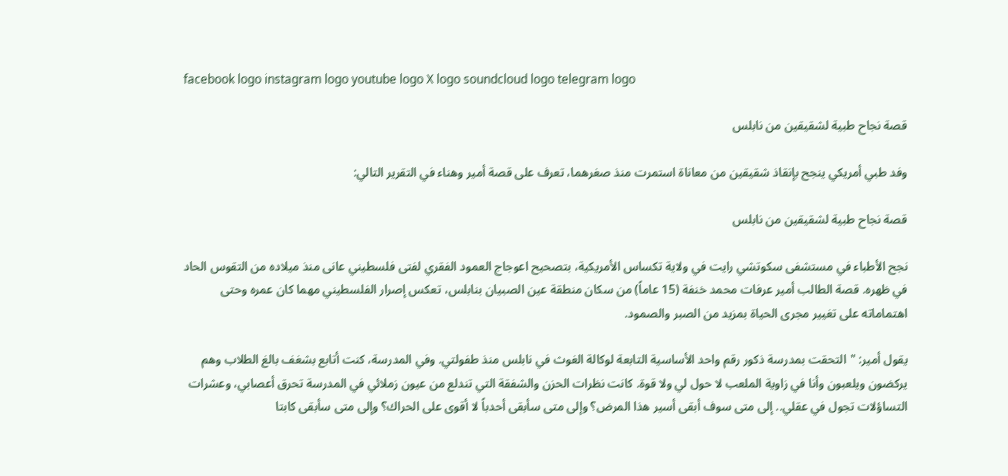facebook logo instagram logo youtube logo X logo soundcloud logo telegram logo

قصة نجاح طبية لشقيقين من نابلس

وفد طبي أمريكي ينجح بإنقاذ شقيقين من معاناة استمرت منذ صغرهما، تعرف على قصة أمير وهناء في التقرير التالي:

قصة نجاح طبية لشقيقين من نابلس

نجح الأطباء في مستشفى سكوتشي رايت في ولاية تكساس الأمريكية، بتصحيح اعوجاج العمود الفقري لفتى فلسطيني عانى منذ ميلاده من التقوس الحاد في ظهره. قصة الطالب أمير عرفات محمد خنفة (15 عاماً) من سكان منطقة عين الصبيان بنابلس، تعكس إصرار الفلسطيني مهما كان عمره وحتى اهتماماته على تغيير مجرى الحياة بمزيد من الصبر والصمود.

يقول أمير: "التحقت بمدرسة ذكور رقم واحد الأساسية التابعة لوكالة الغوث في نابلس منذ طفولتي. وفي المدرسة، كنت أتابع بشغف بالغ الطلاب وهم يركضون ويلعبون وأنا في زاوية الملعب لا حول لي ولا قوة. كانت نظرات الحزن والشفقة التي تندلع من عيون زملائي في المدرسة تحرق أعصابي، وعشرات التساؤلات تجول في عقلي.. إلى متى سوف أبقى أسير هذا المرض؟ وإلى متى سأبقى أحدباً لا أقوى على الحراك؟ وإلى متى سأبقى كابتا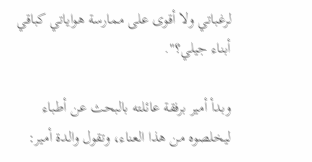لرغباتي ولا أقوى على ممارسة هواياتي كباقي أبناء جيلي؟".

وبدأ أمير برفقة عائلته بالبحث عن أطباء ليخلصوه من هذا العناء، وتقول والدة أمير: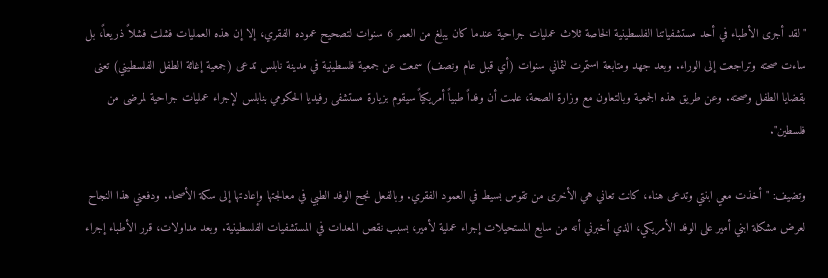"لقد أجرى الأطباء في أحد مستشفياتنا الفلسطينية الخاصة ثلاث عمليات جراحية عندما كان يبلغ من العمر 6 سنوات لتصحيح عموده الفقري، إلا إن هذه العمليات فشلت فشلاً ذريعاً، بل ساءت صحته وتراجعت إلى الوراء. وبعد جهد ومتابعة استمرت لثماني سنوات (أي قبل عام ونصف) سمعت عن جمعية فلسطينية في مدينة نابلس تدعى (جمعية إغاثة الطفل الفلسطيني) تعنى بقضايا الطفل وصحته. وعن طريق هذه الجمعية وبالتعاون مع وزارة الصحة، علمت أن وفداً طبياً أمريكياً سيقوم بزيارة مستشفى رفيديا الحكومي بنابلس لإجراء عمليات جراحية لمرضى من فلسطين".

وتضيف: "أخذت معي ابنتي وتدعى هناء، كانت تعاني هي الأخرى من تقوس بسيط في العمود الفقري. وبالفعل نجح الوفد الطبي في معالجتها وإعادتها إلى سكة الأصحاء. ودفعني هذا النجاح لعرض مشكلة ابني أمير على الوفد الأمريكي، الذي أخبرني أنه من سابع المستحيلات إجراء عملية لأمير، بسبب نقص المعدات في المستشفيات الفلسطينية. وبعد مداولات، قرر الأطباء إجراء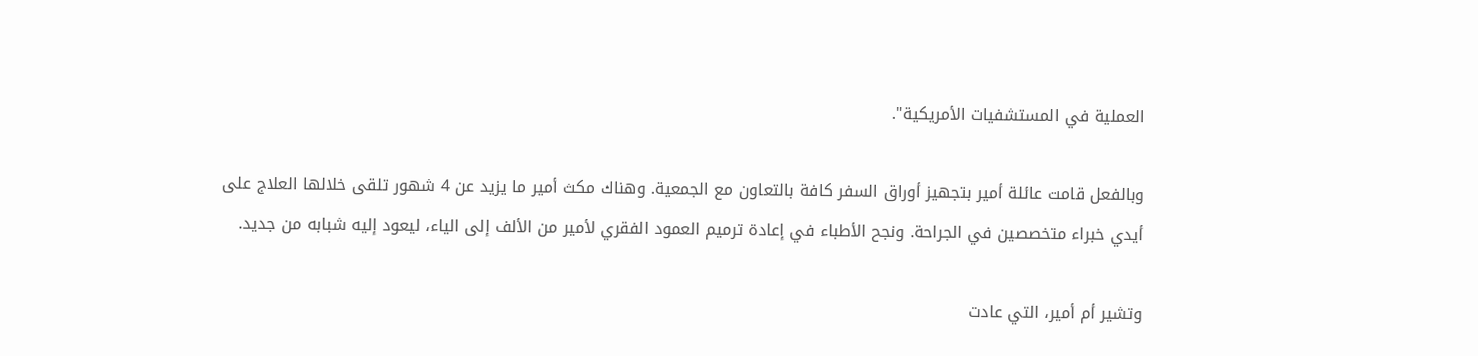العملية في المستشفيات الأمريكية".

وبالفعل قامت عائلة أمير بتجهيز أوراق السفر كافة بالتعاون مع الجمعية. وهناك مكث أمير ما يزيد عن 4 شهور تلقى خلالها العلاج على أيدي خبراء متخصصين في الجراحة. ونجح الأطباء في إعادة ترميم العمود الفقري لأمير من الألف إلى الياء، ليعود إليه شبابه من جديد.

وتشير أم أمير، التي عادت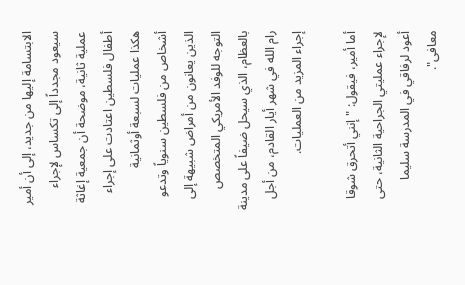الابتسامة إليها من جديد، إلى أن أمير سيعود مجدداً إلى تكساس لإجراء عملية ثانية، موضحة أن جمعية إغاثة أطفال فلسطين اعتادت على إجراء هكذا عمليات لسبعة أوثمانية أشخاص من فلسطين سنوياً وتدعو الذين يعانون من أمراض شبيهة إلى التوجه للوفد الأمريكي المتخصص بالعظام، الذي سيحل ضيفاً على مدينة رام الله في شهر أيار القادم، من أجل إجراء المزيد من العمليات.

أما أمير، فيقول: "إنني أتحرق شوقا لإجراء عمليتي الجراحية الثانية، حتى أعود لرفاقي في المدرسة سليما معافى".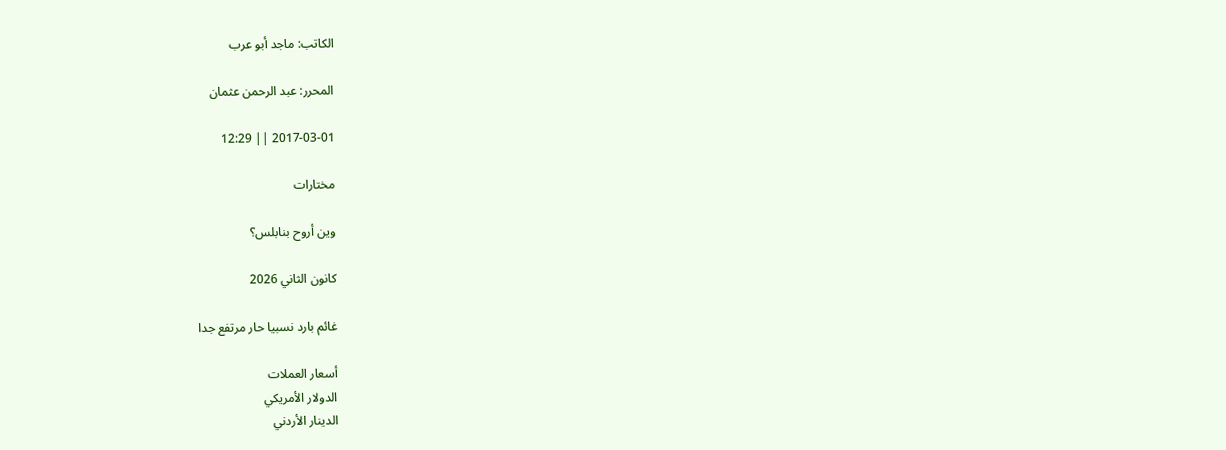الكاتب: ماجد أبو عرب

المحرر: عبد الرحمن عثمان

2017-03-01 || 12:29

مختارات

وين أروح بنابلس؟

كانون الثاني 2026

غائم بارد نسبيا حار مرتفع جدا

أسعار العملات
الدولار الأمريكي
الدينار الأردني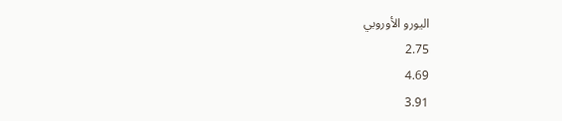اليورو الأوروبي
2.75
4.69
3.91